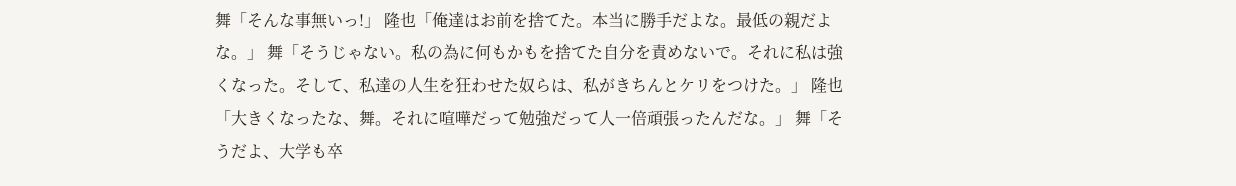舞「そんな事無いっ!」 隆也「俺達はお前を捨てた。本当に勝手だよな。最低の親だよな。」 舞「そうじゃない。私の為に何もかもを捨てた自分を責めないで。それに私は強くなった。そして、私達の人生を狂わせた奴らは、私がきちんとケリをつけた。」 隆也「大きくなったな、舞。それに喧嘩だって勉強だって人一倍頑張ったんだな。」 舞「そうだよ、大学も卒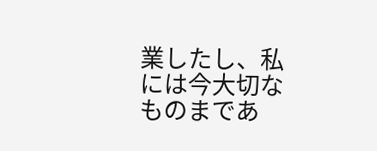業したし、私には今大切なものまであ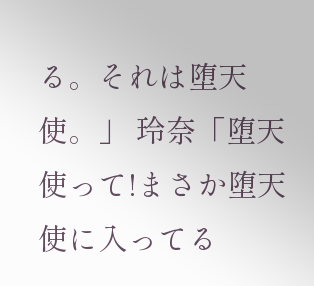る。それは堕天使。」 玲奈「堕天使って!まさか堕天使に入ってる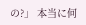の?」 本当に何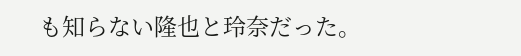も知らない隆也と玲奈だった。